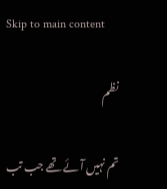Skip to main content

نظم

تم نہیں آئے تھے جب تب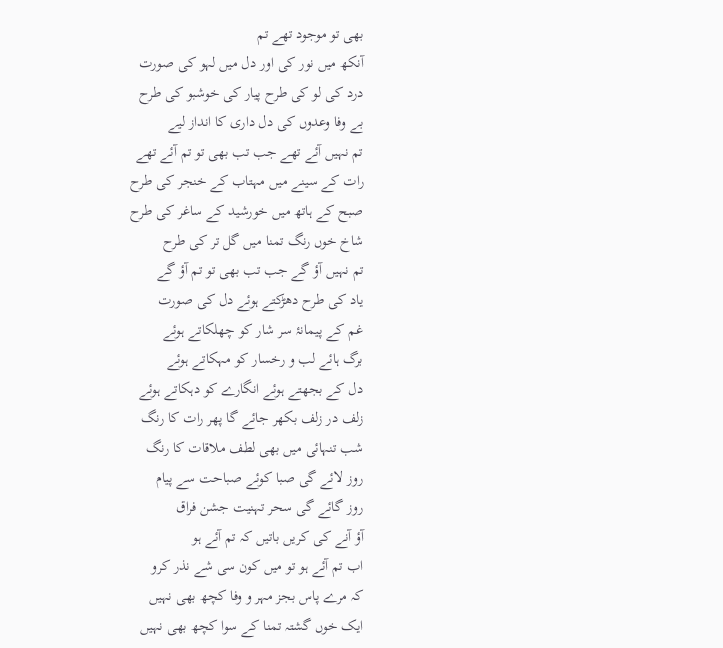بھی تو موجود تھے تم
آنکھ میں نور کی اور دل میں لہو کی صورت
درد کی لو کی طرح پیار کی خوشبو کی طرح
بے وفا وعدوں کی دل داری کا انداز لیے
تم نہیں آئے تھے جب تب بھی تو تم آئے تھے
رات کے سینے میں مہتاب کے خنجر کی طرح
صبح کے ہاتھ میں خورشید کے ساغر کی طرح
شاخ خوں رنگ تمنا میں گل تر کی طرح
تم نہیں آؤ گے جب تب بھی تو تم آؤ گے
یاد کی طرح دھڑکتے ہوئے دل کی صورت
غم کے پیمانۂ سر شار کو چھلکاتے ہوئے
برگ ہائے لب و رخسار کو مہکاتے ہوئے
دل کے بجھتے ہوئے انگارے کو دہکاتے ہوئے
زلف در زلف بکھر جائے گا پھر رات کا رنگ
شب تنہائی میں بھی لطف ملاقات کا رنگ
روز لائے گی صبا کوئے صباحت سے پیام
روز گائے گی سحر تہنیت جشن فراق
آؤ آنے کی کریں باتیں کہ تم آئے ہو
اب تم آئے ہو تو میں کون سی شے نذر کرو
کہ مرے پاس بجز مہر و وفا کچھ بھی نہیں
ایک خوں گشتہ تمنا کے سوا کچھ بھی نہیں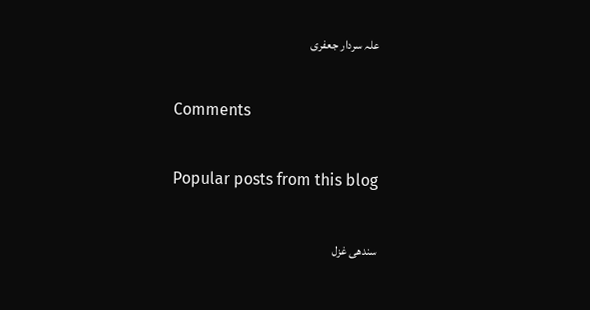علہ سردار جعفری

Comments

Popular posts from this blog

سندھی غزل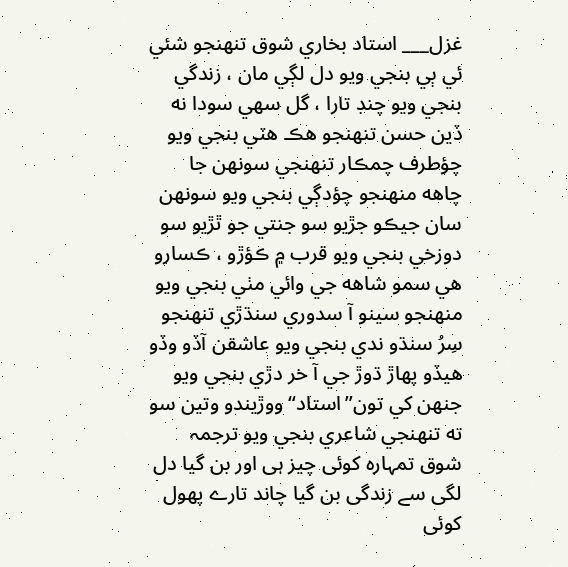غزل___ استاد بخاري شوق تنهنجو شئي ئي ٻي بنجي ويو دل لڳي مان ، زندگي بنجي ويو چنڊ تارا ، گل سهي سودا نه ڏين حسن تنهنجو هڪ هٽي بنجي ويو چؤطرف چمڪار تنهنجي سونهن جا چاھه منهنجو چؤدڳي بنجي ويو سونهن سان جيڪو جڙيو سو جنتي جو ٿڙيو سو دوزخي بنجي ويو قرب ۾ ڪؤڙو ، ڪسارو هي سمو شاھه جي وائي مٺي بنجي ويو منهنجو سينو آ سدوري سنڌڙي تنهنجو سِرُ سنڌو ندي بنجي ويو عاشقن آڏو وڏو هيڏو پهاڙ ڌوڙ جي آ خر دڙي بنجي ويو جنهن کي تون”استاد“ووڙيندو وتين سو ته تنهنجي شاعري بنجي ویو ترجمہ شوق تمہارہ کوئی چیز ہی اور بن گیا دل لگی سے زندگی بن گیا چاند تارے پھول کوئی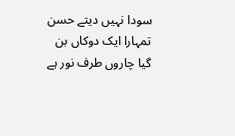سودا نہیں دیتے حسن تمہارا ایک دوکاں بن گیا چاروں طرف نور ہے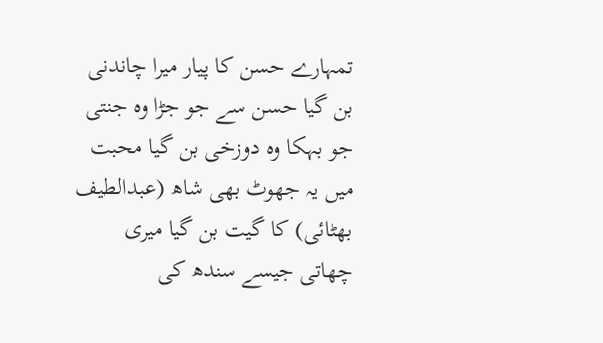تمہارے حسن کا پیار میرا چاندنی بن گیا حسن سے جو جڑا وہ جنتی جو بہکا وہ دوزخی بن گیا محبت میں یہ جھوٹ بھی شاھ (عبدالطیف بھٹائی) کا گیت بن گیا میری چھاتی جیسے سندھ کی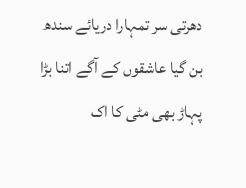دھرتی سر تمہارا دریائے سندھ بن گیا عاشقوں کے آگے اتنا بڑا پہاڑ بھی مٹی کا اک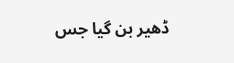ڈھیر بن گیا جس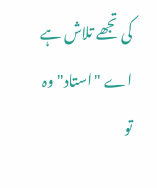کی تجھے تلاش ہے اے "استاد" وہ تو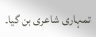تمہاری شاعری بن گیا۔